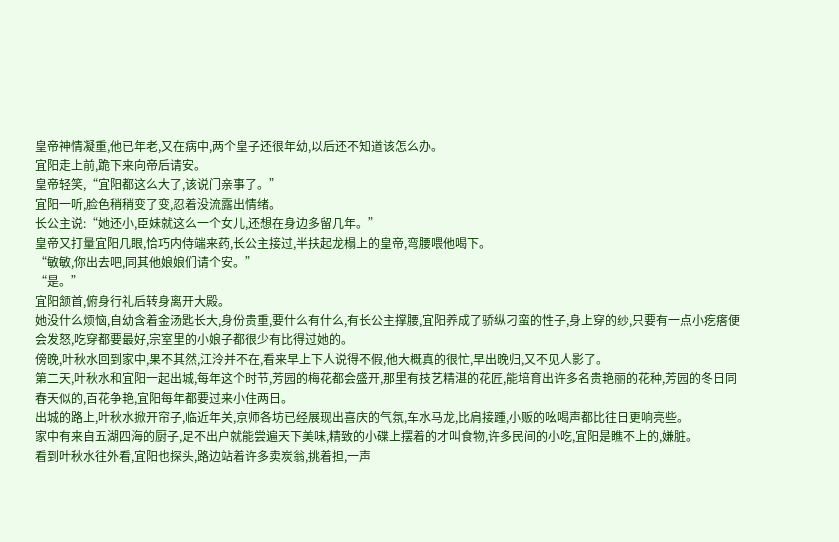皇帝神情凝重,他已年老,又在病中,两个皇子还很年幼,以后还不知道该怎么办。
宜阳走上前,跪下来向帝后请安。
皇帝轻笑,“宜阳都这么大了,该说门亲事了。”
宜阳一听,脸色稍稍变了变,忍着没流露出情绪。
长公主说:“她还小,臣妹就这么一个女儿,还想在身边多留几年。”
皇帝又打量宜阳几眼,恰巧内侍端来药,长公主接过,半扶起龙榻上的皇帝,弯腰喂他喝下。
“敏敏,你出去吧,同其他娘娘们请个安。”
“是。”
宜阳颔首,俯身行礼后转身离开大殿。
她没什么烦恼,自幼含着金汤匙长大,身份贵重,要什么有什么,有长公主撑腰,宜阳养成了骄纵刁蛮的性子,身上穿的纱,只要有一点小疙瘩便会发怒,吃穿都要最好,宗室里的小娘子都很少有比得过她的。
傍晚,叶秋水回到家中,果不其然,江泠并不在,看来早上下人说得不假,他大概真的很忙,早出晚归,又不见人影了。
第二天,叶秋水和宜阳一起出城,每年这个时节,芳园的梅花都会盛开,那里有技艺精湛的花匠,能培育出许多名贵艳丽的花种,芳园的冬日同春天似的,百花争艳,宜阳每年都要过来小住两日。
出城的路上,叶秋水掀开帘子,临近年关,京师各坊已经展现出喜庆的气氛,车水马龙,比肩接踵,小贩的吆喝声都比往日更响亮些。
家中有来自五湖四海的厨子,足不出户就能尝遍天下美味,精致的小碟上摆着的才叫食物,许多民间的小吃,宜阳是瞧不上的,嫌脏。
看到叶秋水往外看,宜阳也探头,路边站着许多卖炭翁,挑着担,一声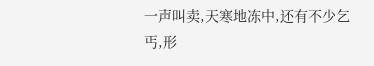一声叫卖,天寒地冻中,还有不少乞丐,形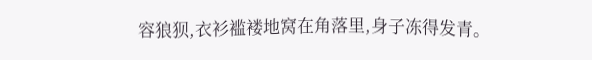容狼狈,衣衫褴褛地窝在角落里,身子冻得发青。